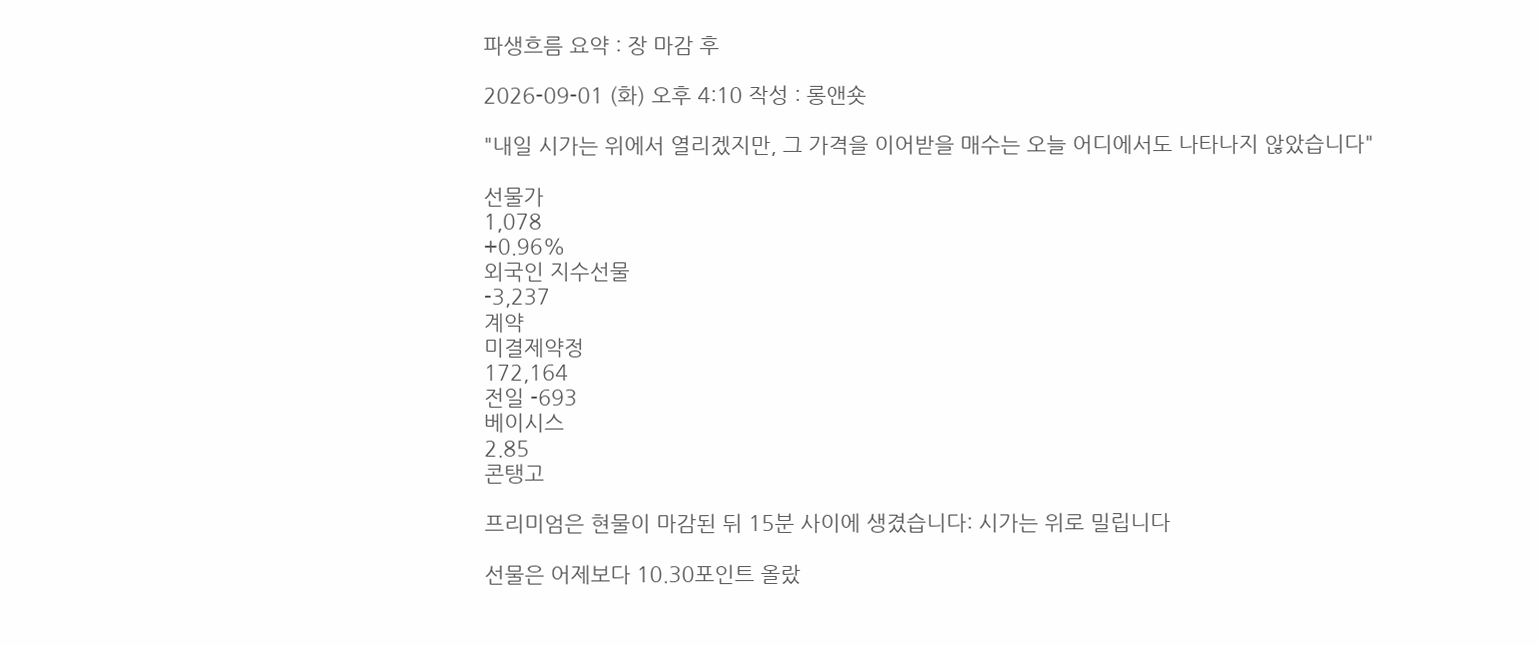파생흐름 요약 : 장 마감 후

2026-09-01 (화) 오후 4:10 작성 : 롱앤숏

"내일 시가는 위에서 열리겠지만, 그 가격을 이어받을 매수는 오늘 어디에서도 나타나지 않았습니다"

선물가
1,078
+0.96%
외국인 지수선물
-3,237
계약
미결제약정
172,164
전일 -693
베이시스
2.85
콘탱고

프리미엄은 현물이 마감된 뒤 15분 사이에 생겼습니다: 시가는 위로 밀립니다

선물은 어제보다 10.30포인트 올랐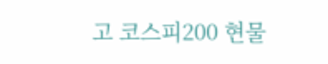고 코스피200 현물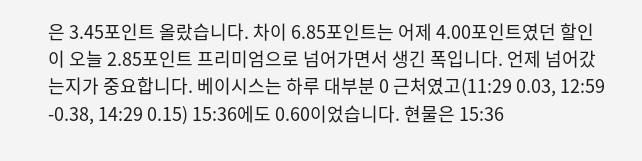은 3.45포인트 올랐습니다. 차이 6.85포인트는 어제 4.00포인트였던 할인이 오늘 2.85포인트 프리미엄으로 넘어가면서 생긴 폭입니다. 언제 넘어갔는지가 중요합니다. 베이시스는 하루 대부분 0 근처였고(11:29 0.03, 12:59 -0.38, 14:29 0.15) 15:36에도 0.60이었습니다. 현물은 15:36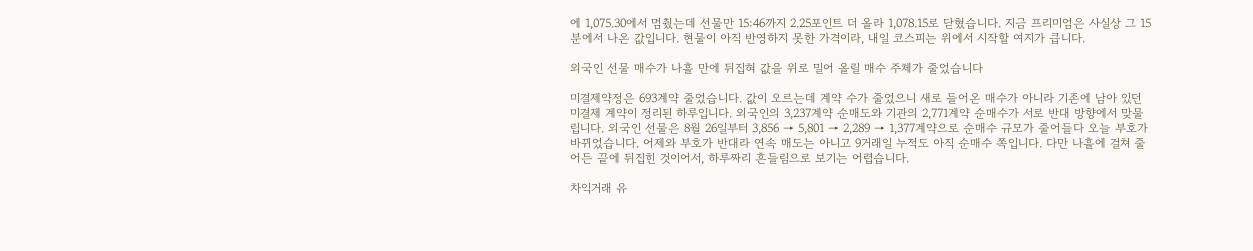에 1,075.30에서 멈췄는데 선물만 15:46까지 2.25포인트 더 올라 1,078.15로 닫혔습니다. 지금 프리미엄은 사실상 그 15분에서 나온 값입니다. 현물이 아직 반영하지 못한 가격이라, 내일 코스피는 위에서 시작할 여지가 큽니다.

외국인 선물 매수가 나흘 만에 뒤집혀 값을 위로 밀어 올릴 매수 주체가 줄었습니다

미결제약정은 693계약 줄었습니다. 값이 오르는데 계약 수가 줄었으니 새로 들어온 매수가 아니라 기존에 남아 있던 미결제 계약이 정리된 하루입니다. 외국인의 3,237계약 순매도와 기관의 2,771계약 순매수가 서로 반대 방향에서 맞물립니다. 외국인 선물은 8월 26일부터 3,856 → 5,801 → 2,289 → 1,377계약으로 순매수 규모가 줄어들다 오늘 부호가 바뀌었습니다. 어제와 부호가 반대라 연속 매도는 아니고 9거래일 누적도 아직 순매수 쪽입니다. 다만 나흘에 걸쳐 줄어든 끝에 뒤집힌 것이어서, 하루짜리 흔들림으로 보기는 어렵습니다.

차익거래 유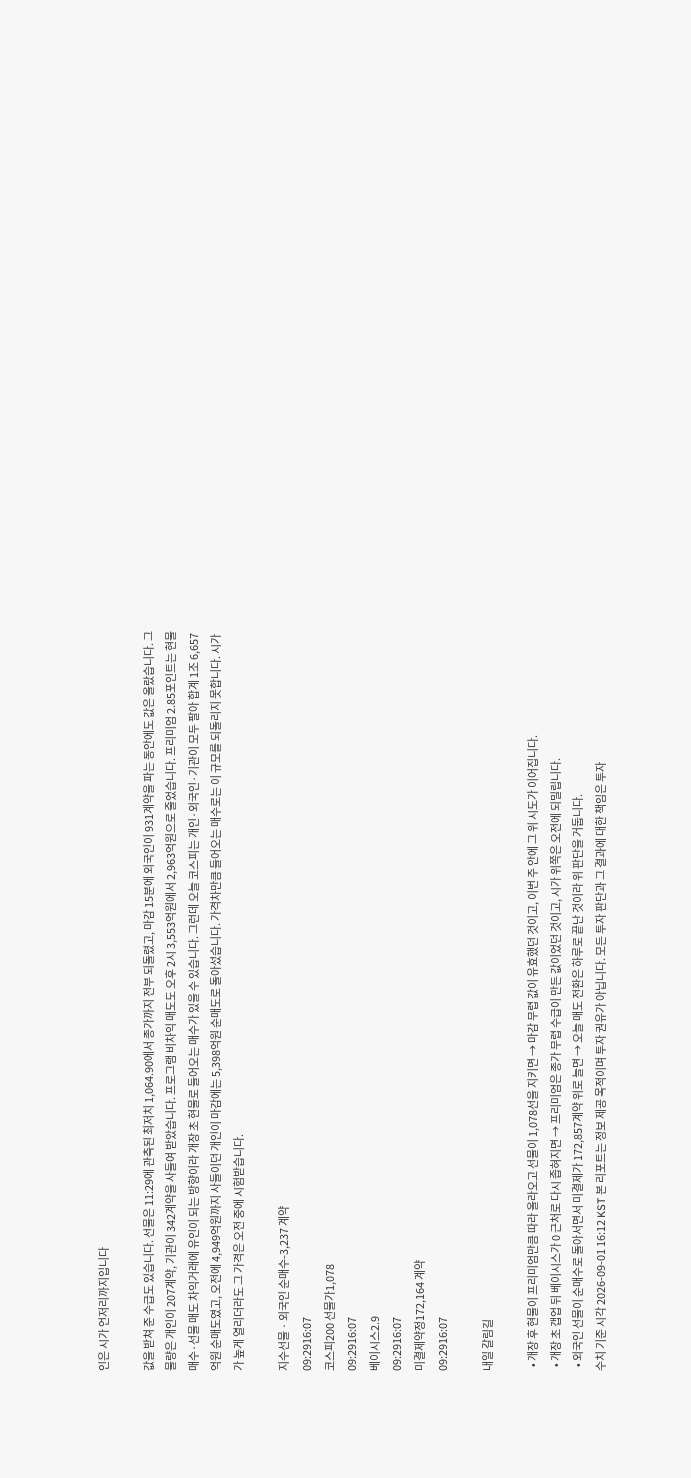인은 시가 언저리까지입니다

값을 받쳐 준 수급도 있습니다. 선물은 11:29에 관측된 최저치 1,064.90에서 종가까지 전부 되돌렸고, 마감 15분에 외국인이 931계약을 파는 동안에도 값은 올랐습니다. 그 물량은 개인이 207계약, 기관이 342계약을 사들여 받았습니다. 프로그램 비차익 매도도 오후 2시 3,553억원에서 2,963억원으로 줄었습니다. 프리미엄 2.85포인트는 현물 매수·선물 매도 차익거래에 유인이 되는 방향이라 개장 초 현물로 들어오는 매수가 있을 수 있습니다. 그런데 오늘 코스피는 개인·외국인·기관이 모두 팔아 합계 1조 6,657억원 순매도였고, 오전에 4,949억원까지 사들이던 개인이 마감에는 5,398억원 순매도로 돌아섰습니다. 가격차만큼 들어오는 매수로는 이 규모를 되돌리지 못합니다. 시가가 높게 열리더라도 그 가격은 오전 중에 시험받습니다.

지수선물 · 외국인 순매수-3,237 계약
09:2916:07
코스피200 선물가1,078
09:2916:07
베이시스2.9
09:2916:07
미결제약정172,164 계약
09:2916:07

내일 갈림길

  • 개장 후 현물이 프리미엄만큼 따라 올라오고 선물이 1,078선을 지키면 → 마감 무렵 값이 유효했던 것이고, 이번 주 안에 그 위 시도가 이어집니다.
  • 개장 초 갭업 뒤 베이시스가 0 근처로 다시 좁혀지면 → 프리미엄은 종가 무렵 수급이 만든 값이었던 것이고, 시가 위쪽은 오전에 되밀립니다.
  • 외국인 선물이 순매수로 돌아서면서 미결제가 172,857계약 위로 늘면 → 오늘 매도 전환은 하루로 끝난 것이라 위 판단을 거둡니다.
수치 기준 시각 2026-09-01 16:12 KST 본 리포트는 정보 제공 목적이며 투자 권유가 아닙니다. 모든 투자 판단과 그 결과에 대한 책임은 투자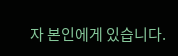자 본인에게 있습니다.